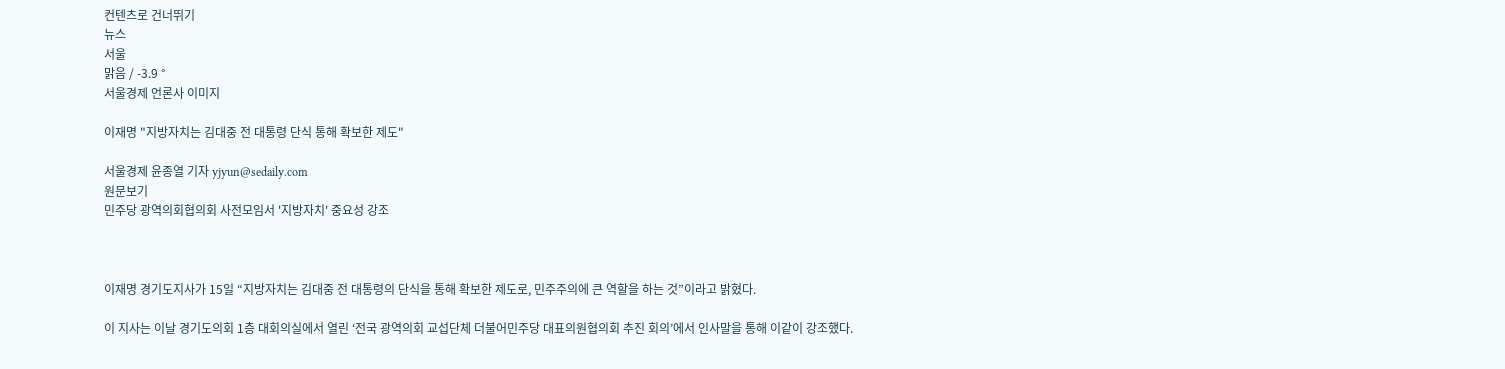컨텐츠로 건너뛰기
뉴스
서울
맑음 / -3.9 °
서울경제 언론사 이미지

이재명 "지방자치는 김대중 전 대통령 단식 통해 확보한 제도"

서울경제 윤종열 기자 yjyun@sedaily.com
원문보기
민주당 광역의회협의회 사전모임서 '지방자치' 중요성 강조



이재명 경기도지사가 15일 “지방자치는 김대중 전 대통령의 단식을 통해 확보한 제도로, 민주주의에 큰 역할을 하는 것”이라고 밝혔다.

이 지사는 이날 경기도의회 1층 대회의실에서 열린 ‘전국 광역의회 교섭단체 더불어민주당 대표의원협의회 추진 회의’에서 인사말을 통해 이같이 강조했다.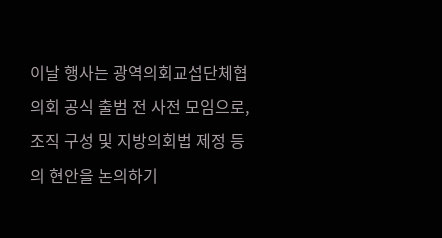이날 행사는 광역의회교섭단체협의회 공식 출범 전 사전 모임으로, 조직 구성 및 지방의회법 제정 등의 현안을 논의하기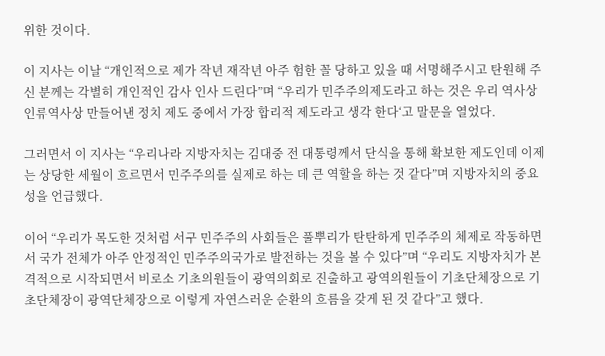위한 것이다.

이 지사는 이날 “개인적으로 제가 작년 재작년 아주 험한 꼴 당하고 있을 때 서명해주시고 탄원해 주신 분께는 각별히 개인적인 감사 인사 드린다”며 “우리가 민주주의제도라고 하는 것은 우리 역사상 인류역사상 만들어낸 정치 제도 중에서 가장 합리적 제도라고 생각 한다‘고 말문을 열었다.

그러면서 이 지사는 “우리나라 지방자치는 김대중 전 대통령께서 단식을 통해 확보한 제도인데 이제는 상당한 세월이 흐르면서 민주주의를 실제로 하는 데 큰 역할을 하는 것 같다”며 지방자치의 중요성을 언급했다.

이어 “우리가 목도한 것처럼 서구 민주주의 사회들은 풀뿌리가 탄탄하게 민주주의 체제로 작동하면서 국가 전체가 아주 안정적인 민주주의국가로 발전하는 것을 볼 수 있다”며 “우리도 지방자치가 본격적으로 시작되면서 비로소 기초의원들이 광역의회로 진출하고 광역의원들이 기초단체장으로 기초단체장이 광역단체장으로 이렇게 자연스러운 순환의 흐름을 갖게 된 것 같다”고 했다.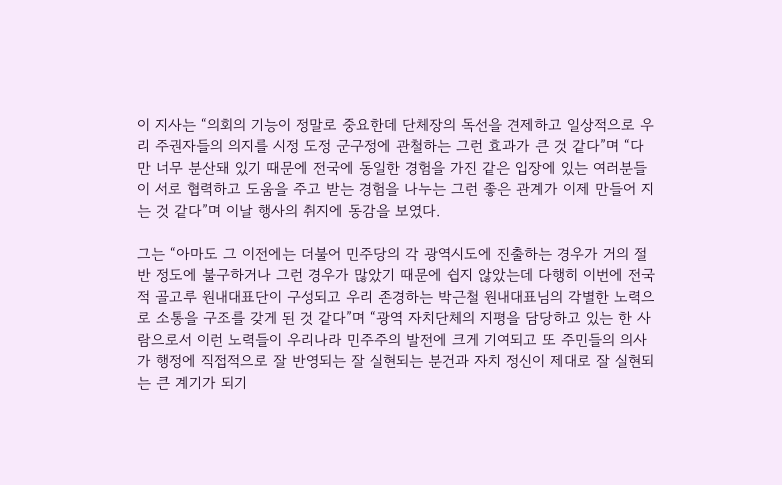이 지사는 “의회의 기능이 정말로 중요한데 단체장의 독선을 견제하고 일상적으로 우리 주권자들의 의지를 시정 도정 군구정에 관철하는 그런 효과가 큰 것 같다”며 “다만 너무 분산돼 있기 때문에 전국에 동일한 경험을 가진 같은 입장에 있는 여러분들이 서로 협력하고 도움을 주고 받는 경험을 나누는 그런 좋은 관계가 이제 만들어 지는 것 같다”며 이날 행사의 취지에 동감을 보였다.

그는 “아마도 그 이전에는 더불어 민주당의 각 광역시도에 진출하는 경우가 거의 절반 정도에 불구하거나 그런 경우가 많았기 때문에 쉽지 않았는데 다행히 이번에 전국적 골고루 원내대표단이 구성되고 우리 존경하는 박근철 원내대표님의 각별한 노력으로 소통을 구조를 갖게 된 것 같다”며 “광역 자치단체의 지평을 담당하고 있는 한 사람으로서 이런 노력들이 우리나라 민주주의 발전에 크게 기여되고 또 주민들의 의사가 행정에 직접적으로 잘 반영되는 잘 실현되는 분건과 자치 정신이 제대로 잘 실현되는 큰 계기가 되기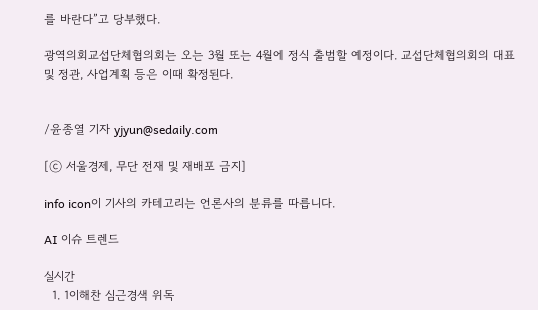를 바란다”고 당부했다.

광역의회교섭단체협의회는 오는 3월 또는 4월에 정식 출범할 예정이다. 교섭단체협의회의 대표 및 정관, 사업계획 등은 이때 확정된다.


/윤종열 기자 yjyun@sedaily.com

[ⓒ 서울경제, 무단 전재 및 재배포 금지]

info icon이 기사의 카테고리는 언론사의 분류를 따릅니다.

AI 이슈 트렌드

실시간
  1. 1이해찬 심근경색 위독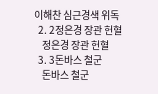이해찬 심근경색 위독
  2. 2정은경 장관 헌혈
    정은경 장관 헌혈
  3. 3돈바스 철군
    돈바스 철군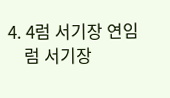4. 4럼 서기장 연임
    럼 서기장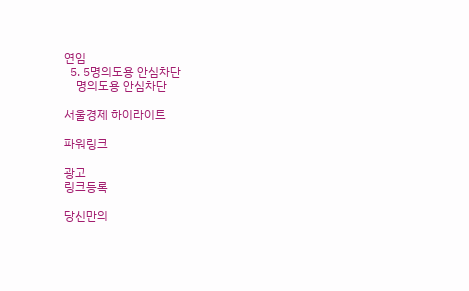연임
  5. 5명의도용 안심차단
    명의도용 안심차단

서울경제 하이라이트

파워링크

광고
링크등록

당신만의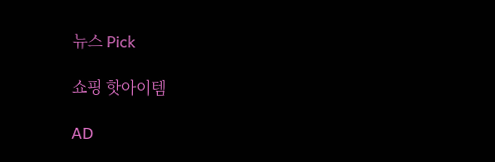뉴스 Pick

쇼핑 핫아이템

AD